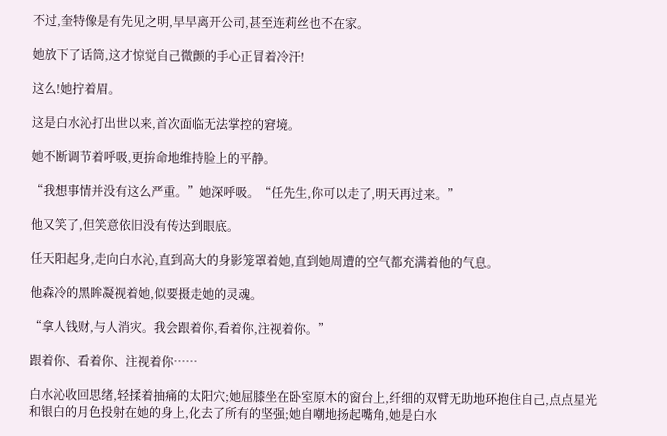不过,奎特像是有先见之明,早早离开公司,甚至连莉丝也不在家。

她放下了话筒,这才惊觉自己微颤的手心正冒着冷汗!

这么!她拧着眉。

这是白水沁打出世以来,首次面临无法掌控的窘境。

她不断调节着呼吸,更拚命地维持脸上的平静。

“我想事情并没有这么严重。”她深呼吸。“任先生,你可以走了,明天再过来。”

他又笑了,但笑意依旧没有传达到眼底。

任天阳起身,走向白水沁,直到高大的身影笼罩着她,直到她周遭的空气都充满着他的气息。

他森冷的黑眸凝视着她,似要摄走她的灵魂。

“拿人钱财,与人消灾。我会跟着你,看着你,注视着你。”

跟着你、看着你、注视着你……

白水沁收回思绪,轻揉着抽痛的太阳穴;她屈膝坐在卧室原木的窗台上,纤细的双臂无助地环抱住自己,点点星光和银白的月色投射在她的身上,化去了所有的坚强;她自嘲地扬起嘴角,她是白水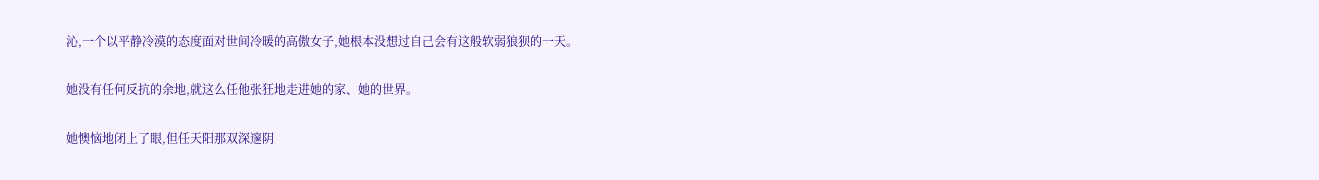沁,一个以平静冷漠的态度面对世间冷暖的高傲女子,她根本没想过自己会有这般软弱狼狈的一天。

她没有任何反抗的余地,就这么任他张狂地走进她的家、她的世界。

她懊恼地闭上了眼,但任天阳那双深邃阴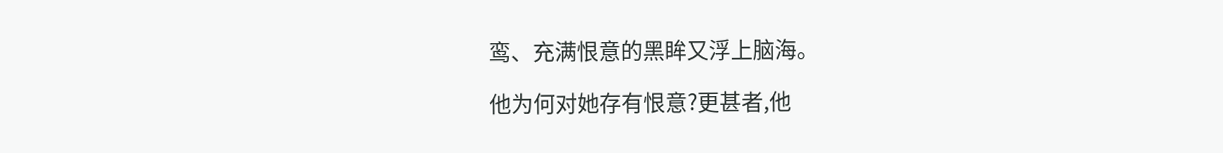鸾、充满恨意的黑眸又浮上脑海。

他为何对她存有恨意?更甚者,他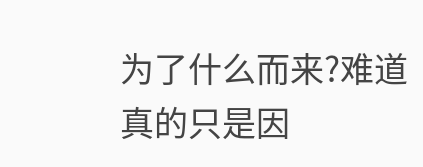为了什么而来?难道真的只是因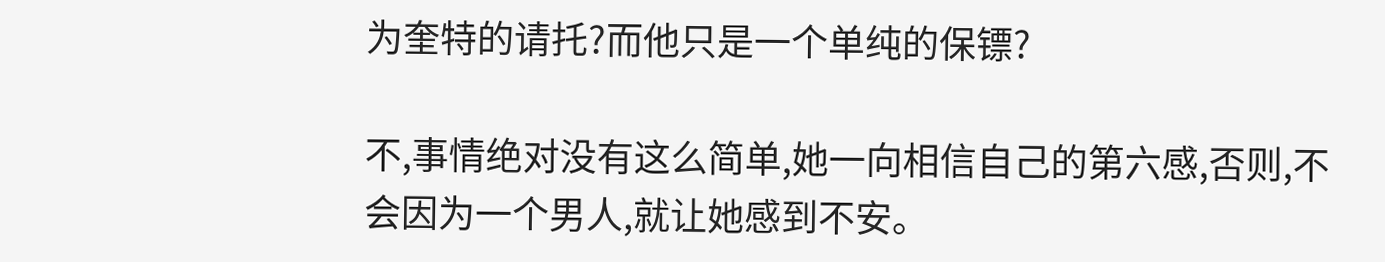为奎特的请托?而他只是一个单纯的保镖?

不,事情绝对没有这么简单,她一向相信自己的第六感,否则,不会因为一个男人,就让她感到不安。